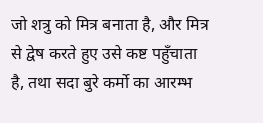जो शत्रु को मित्र बनाता है, और मित्र से द्वेष करते हुए उसे कष्ट पहुँचाता है, तथा सदा बुरे कर्मो का आरम्भ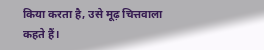किया करता है, उसे मूढ़ चित्तवाला कहते हैं।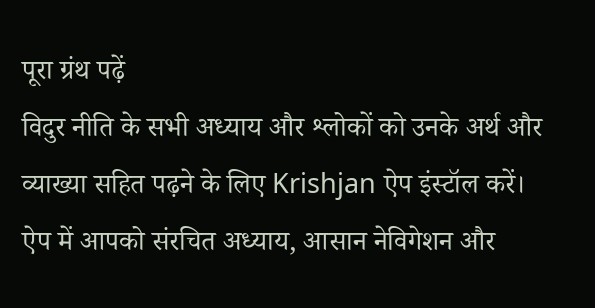पूरा ग्रंथ पढ़ें
विदुर नीति के सभी अध्याय और श्लोकों को उनके अर्थ और व्याख्या सहित पढ़ने के लिए Krishjan ऐप इंस्टॉल करें। ऐप में आपको संरचित अध्याय, आसान नेविगेशन और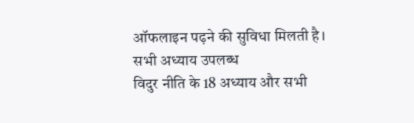ऑफलाइन पढ़ने की सुविधा मिलती है।
सभी अध्याय उपलब्ध
विदुर नीति के 18 अध्याय और सभी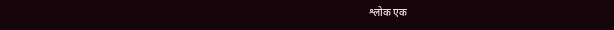श्लोक एक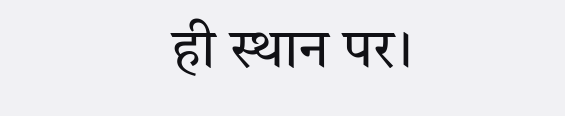ही स्थान पर।